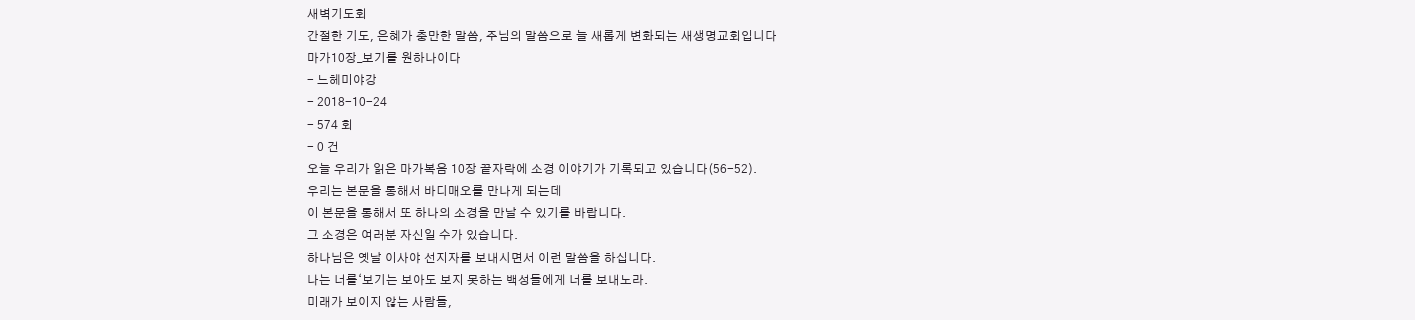새벽기도회
간절한 기도, 은혜가 충만한 말씀, 주님의 말씀으로 늘 새롭게 변화되는 새생명교회입니다
마가10장_보기를 원하나이다
- 느헤미야강
- 2018-10-24
- 574 회
- 0 건
오늘 우리가 읽은 마가복음 10장 끝자락에 소경 이야기가 기록되고 있습니다(56-52).
우리는 본문을 통해서 바디매오를 만나게 되는데
이 본문을 통해서 또 하나의 소경을 만날 수 있기를 바랍니다.
그 소경은 여러분 자신일 수가 있습니다.
하나님은 옛날 이사야 선지자를 보내시면서 이런 말씀을 하십니다.
나는 너를‘보기는 보아도 보지 못하는 백성들에게 너를 보내노라.
미래가 보이지 않는 사람들,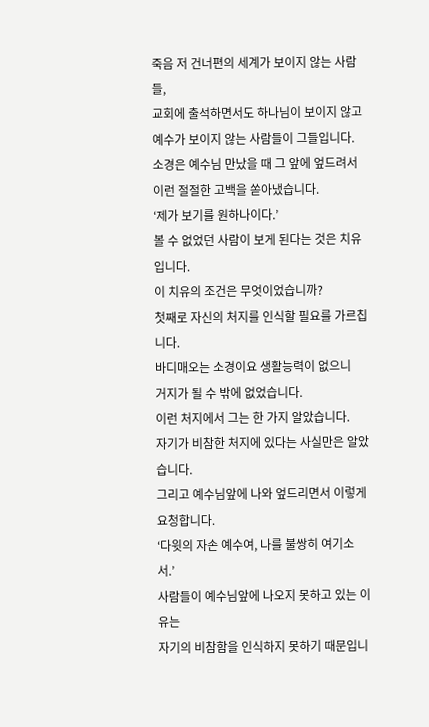죽음 저 건너편의 세계가 보이지 않는 사람들,
교회에 출석하면서도 하나님이 보이지 않고
예수가 보이지 않는 사람들이 그들입니다.
소경은 예수님 만났을 때 그 앞에 엎드려서
이런 절절한 고백을 쏟아냈습니다.
‘제가 보기를 원하나이다.’
볼 수 없었던 사람이 보게 된다는 것은 치유입니다.
이 치유의 조건은 무엇이었습니까?
첫째로 자신의 처지를 인식할 필요를 가르칩니다.
바디매오는 소경이요 생활능력이 없으니
거지가 될 수 밖에 없었습니다.
이런 처지에서 그는 한 가지 알았습니다.
자기가 비참한 처지에 있다는 사실만은 알았습니다.
그리고 예수님앞에 나와 엎드리면서 이렇게 요청합니다.
‘다윗의 자손 예수여, 나를 불쌍히 여기소서.’
사람들이 예수님앞에 나오지 못하고 있는 이유는
자기의 비참함을 인식하지 못하기 때문입니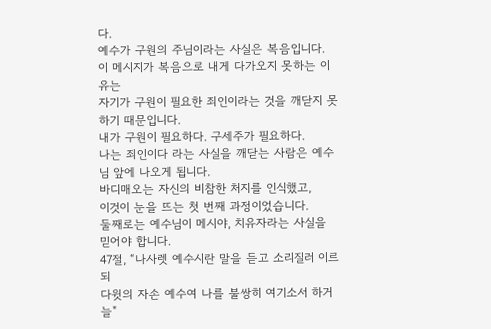다.
예수가 구원의 주님이라는 사실은 복음입니다.
이 메시지가 복음으로 내게 다가오지 못하는 이유는
자기가 구원이 필요한 죄인이라는 것을 깨닫지 못하기 때문입니다.
내가 구원이 필요하다. 구세주가 필요하다.
나는 죄인이다 라는 사실을 깨닫는 사람은 예수님 앞에 나오게 됩니다.
바디매오는 자신의 비참한 처지를 인식했고,
이것이 눈을 뜨는 첫 번째 과정이었습니다.
둘째로는 예수님이 메시야, 치유자라는 사실을 믿어야 합니다.
47절, “나사렛 예수시란 말을 듣고 소리질러 이르되
다윗의 자손 예수여 나를 불쌍히 여기소서 하거늘"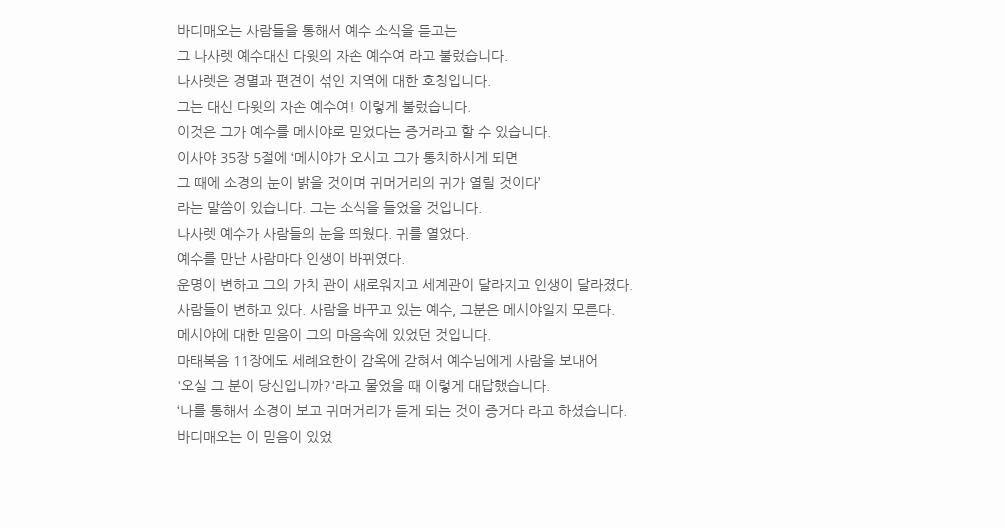바디매오는 사람들을 통해서 예수 소식을 듣고는
그 나사렛 예수대신 다윗의 자손 예수여 라고 불렀습니다.
나사렛은 경멸과 편견이 섞인 지역에 대한 호칭입니다.
그는 대신 다윗의 자손 예수여! 이렇게 불렀습니다.
이것은 그가 예수를 메시야로 믿었다는 증거라고 할 수 있습니다.
이사야 35장 5절에 ‘메시야가 오시고 그가 통치하시게 되면
그 때에 소경의 눈이 밝을 것이며 귀머거리의 귀가 열릴 것이다’
라는 말씀이 있습니다. 그는 소식을 들었을 것입니다.
나사렛 예수가 사람들의 눈을 띄웠다. 귀를 열었다.
예수를 만난 사람마다 인생이 바뀌였다.
운명이 변하고 그의 가치 관이 새로워지고 세계관이 달라지고 인생이 달라졌다.
사람들이 변하고 있다. 사람을 바꾸고 있는 예수, 그분은 메시야일지 모른다.
메시야에 대한 믿음이 그의 마음속에 있었던 것입니다.
마태복음 11장에도 세례요한이 감옥에 갇혀서 예수님에게 사람을 보내어
'오실 그 분이 당신입니까?'라고 물었을 때 이렇게 대답했습니다.
‘나를 통해서 소경이 보고 귀머거리가 듣게 되는 것이 증거다 라고 하셨습니다.
바디매오는 이 믿음이 있었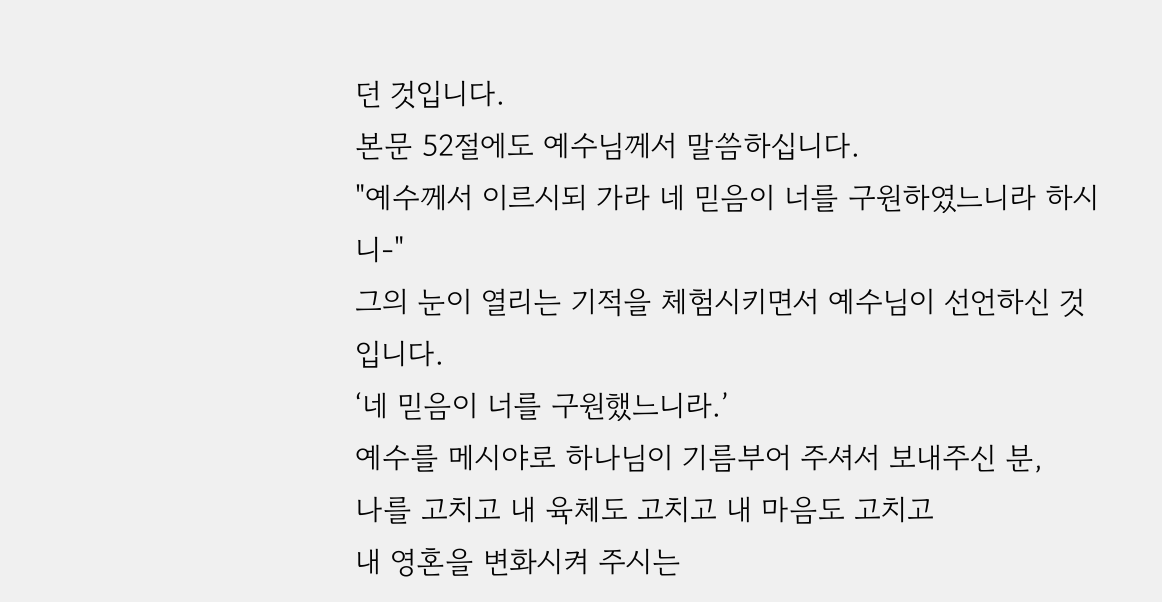던 것입니다.
본문 52절에도 예수님께서 말씀하십니다.
"예수께서 이르시되 가라 네 믿음이 너를 구원하였느니라 하시니-"
그의 눈이 열리는 기적을 체험시키면서 예수님이 선언하신 것입니다.
‘네 믿음이 너를 구원했느니라.’
예수를 메시야로 하나님이 기름부어 주셔서 보내주신 분,
나를 고치고 내 육체도 고치고 내 마음도 고치고
내 영혼을 변화시켜 주시는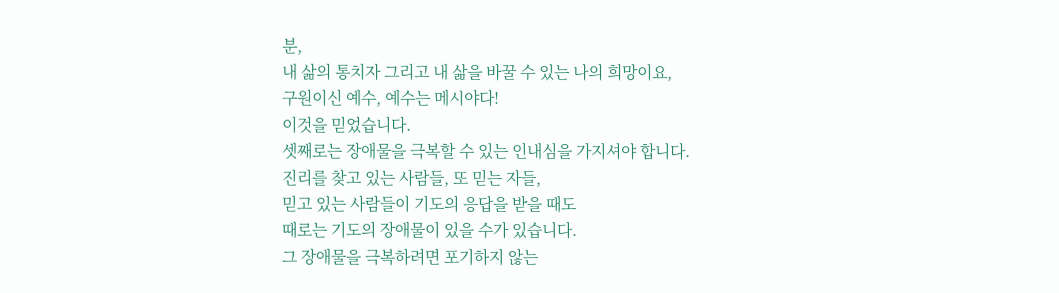분,
내 삶의 통치자 그리고 내 삶을 바꿀 수 있는 나의 희망이요,
구원이신 예수, 예수는 메시야다!
이것을 믿었습니다.
셋째로는 장애물을 극복할 수 있는 인내심을 가지셔야 합니다.
진리를 찾고 있는 사람들, 또 믿는 자들,
믿고 있는 사람들이 기도의 응답을 받을 때도
때로는 기도의 장애물이 있을 수가 있습니다.
그 장애물을 극복하려면 포기하지 않는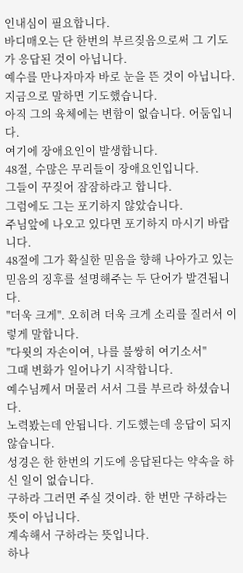인내심이 필요합니다.
바디매오는 단 한번의 부르짖음으로써 그 기도가 응답된 것이 아닙니다.
예수를 만나자마자 바로 눈을 뜬 것이 아닙니다.
지금으로 말하면 기도했습니다.
아직 그의 육체에는 변함이 없습니다. 어둠입니다.
여기에 장애요인이 발생합니다.
48절, 수많은 무리들이 장애요인입니다.
그들이 꾸짖어 잠잠하라고 합니다.
그럼에도 그는 포기하지 않았습니다.
주님앞에 나오고 있다면 포기하지 마시기 바랍니다.
48절에 그가 확실한 믿음을 향해 나아가고 있는
믿음의 징후를 설명해주는 두 단어가 발견됩니다.
"더욱 크게". 오히려 더욱 크게 소리를 질러서 이렇게 말합니다.
"다윗의 자손이여, 나를 불쌍히 여기소서"
그때 변화가 일어나기 시작합니다.
예수님께서 머물러 서서 그를 부르라 하셨습니다.
노력봤는데 안됩니다. 기도했는데 응답이 되지 않습니다.
성경은 한 한번의 기도에 응답된다는 약속을 하신 일이 없습니다.
구하라 그러면 주실 것이라. 한 번만 구하라는 뜻이 아닙니다.
계속해서 구하라는 뜻입니다.
하나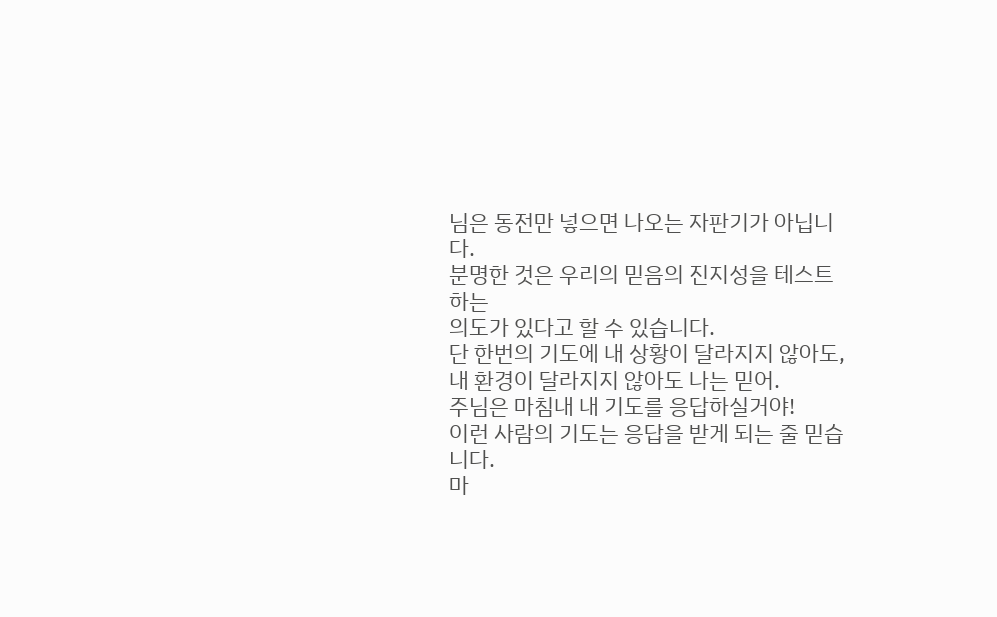님은 동전만 넣으면 나오는 자판기가 아닙니다.
분명한 것은 우리의 믿음의 진지성을 테스트 하는
의도가 있다고 할 수 있습니다.
단 한번의 기도에 내 상황이 달라지지 않아도,
내 환경이 달라지지 않아도 나는 믿어.
주님은 마침내 내 기도를 응답하실거야!
이런 사람의 기도는 응답을 받게 되는 줄 믿습니다.
마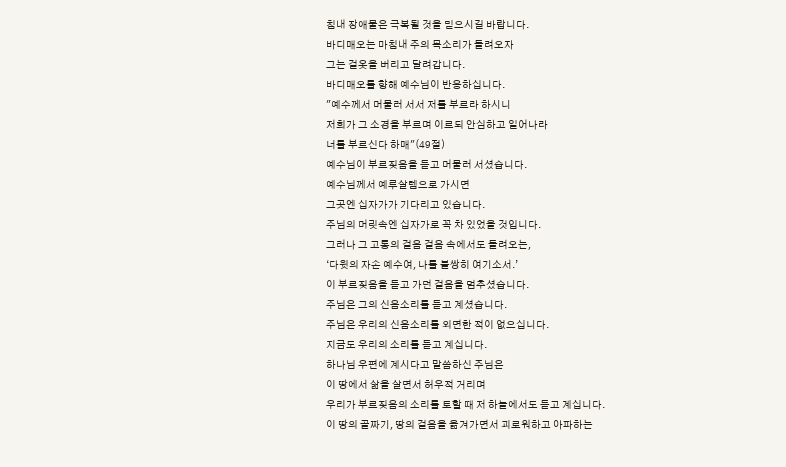침내 장애물은 극복될 것을 믿으시길 바랍니다.
바디매오는 마침내 주의 목소리가 들려오자
그는 겉옷을 버리고 달려갑니다.
바디매오를 향해 예수님이 반응하십니다.
"예수께서 머물러 서서 저를 부르라 하시니
저희가 그 소경을 부르며 이르되 안심하고 일어나라
너를 부르신다 하매"(49절)
예수님이 부르짖음을 듣고 머물러 서셨습니다.
예수님께서 예루살렘으로 가시면
그곳엔 십자가가 기다리고 있습니다.
주님의 머릿속엔 십자가로 꼭 차 있었을 것입니다.
그러나 그 고통의 걸음 걸음 속에서도 들려오는,
‘다윗의 자손 예수여, 나를 불쌍히 여기소서.’
이 부르짖음을 듣고 가던 걸음을 멈추셨습니다.
주님은 그의 신음소리를 듣고 계셨습니다.
주님은 우리의 신음소리를 외면한 적이 없으십니다.
지금도 우리의 소리를 듣고 계십니다.
하나님 우편에 계시다고 말씀하신 주님은
이 땅에서 삶을 살면서 허우적 거리며
우리가 부르짖음의 소리를 토할 때 저 하늘에서도 듣고 계십니다.
이 땅의 골짜기, 땅의 걸음을 옮겨가면서 괴로워하고 아파하는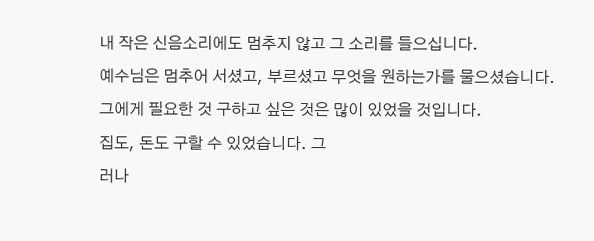내 작은 신음소리에도 멈추지 않고 그 소리를 들으십니다.
예수님은 멈추어 서셨고, 부르셨고 무엇을 원하는가를 물으셨습니다.
그에게 필요한 것 구하고 싶은 것은 많이 있었을 것입니다.
집도, 돈도 구할 수 있었습니다. 그
러나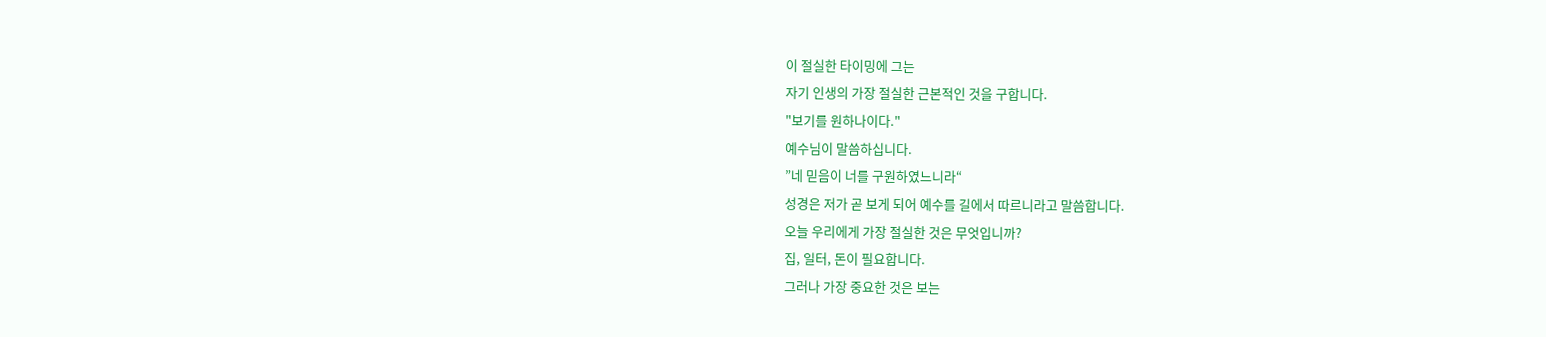이 절실한 타이밍에 그는
자기 인생의 가장 절실한 근본적인 것을 구합니다.
"보기를 원하나이다."
예수님이 말씀하십니다.
”네 믿음이 너를 구원하였느니라“
성경은 저가 곧 보게 되어 예수를 길에서 따르니라고 말씀합니다.
오늘 우리에게 가장 절실한 것은 무엇입니까?
집, 일터, 돈이 필요합니다.
그러나 가장 중요한 것은 보는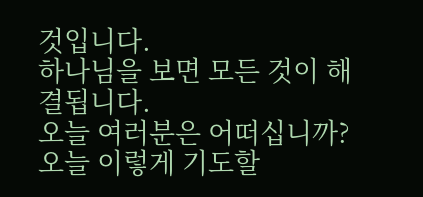것입니다.
하나님을 보면 모든 것이 해결됩니다.
오늘 여러분은 어떠십니까?
오늘 이렇게 기도할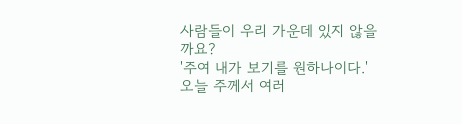사람들이 우리 가운데 있지 않을까요?
'주여 내가 보기를 원하나이다.'
오늘 주께서 여러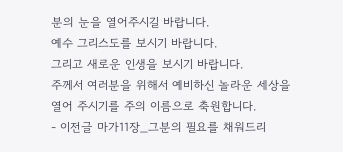분의 눈을 열어주시길 바랍니다.
예수 그리스도를 보시기 바랍니다.
그리고 새로운 인생을 보시기 바랍니다.
주께서 여러분을 위해서 예비하신 놀라운 세상을
열어 주시기를 주의 이름으로 축원합니다.
- 이전글 마가11장_그분의 필요를 채워드리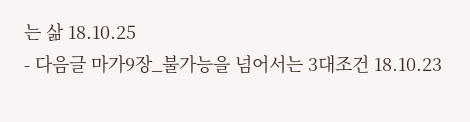는 삶 18.10.25
- 다음글 마가9장_불가능을 넘어서는 3대조건 18.10.23